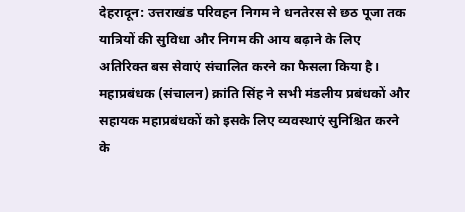देहरादून: उत्तराखंड परिवहन निगम ने धनतेरस से छठ पूजा तक यात्रियों की सुविधा और निगम की आय बढ़ाने के लिए अतिरिक्त बस सेवाएं संचालित करने का फैसला किया है। महाप्रबंधक (संचालन) क्रांति सिंह ने सभी मंडलीय प्रबंधकों और सहायक महाप्रबंधकों को इसके लिए व्यवस्थाएं सुनिश्चित करने के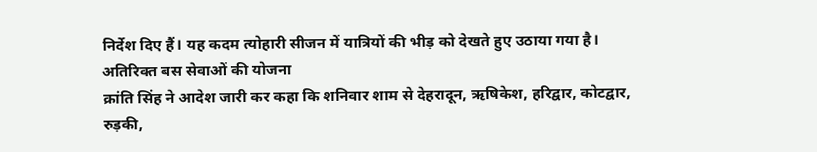निर्देश दिए हैं। यह कदम त्योहारी सीजन में यात्रियों की भीड़ को देखते हुए उठाया गया है।
अतिरिक्त बस सेवाओं की योजना
क्रांति सिंह ने आदेश जारी कर कहा कि शनिवार शाम से देहरादून, ऋषिकेश, हरिद्वार, कोटद्वार, रुड़की,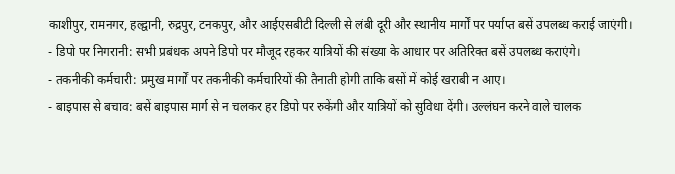काशीपुर, रामनगर, हल्द्वानी, रुद्रपुर, टनकपुर, और आईएसबीटी दिल्ली से लंबी दूरी और स्थानीय मार्गों पर पर्याप्त बसें उपलब्ध कराई जाएंगी।
- डिपो पर निगरानी: सभी प्रबंधक अपने डिपो पर मौजूद रहकर यात्रियों की संख्या के आधार पर अतिरिक्त बसें उपलब्ध कराएंगे।
- तकनीकी कर्मचारी: प्रमुख मार्गों पर तकनीकी कर्मचारियों की तैनाती होगी ताकि बसों में कोई खराबी न आए।
- बाइपास से बचाव: बसें बाइपास मार्ग से न चलकर हर डिपो पर रुकेंगी और यात्रियों को सुविधा देंगी। उल्लंघन करने वाले चालक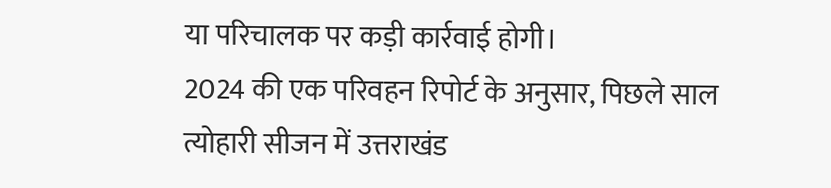या परिचालक पर कड़ी कार्रवाई होगी।
2024 की एक परिवहन रिपोर्ट के अनुसार, पिछले साल त्योहारी सीजन में उत्तराखंड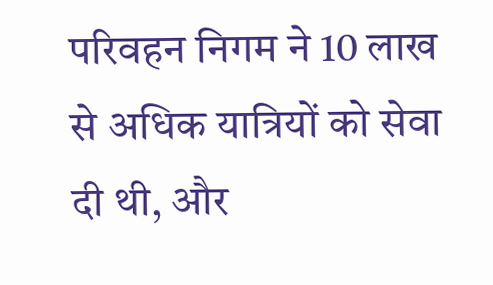परिवहन निगम ने 10 लाख से अधिक यात्रियों को सेवा दी थी, और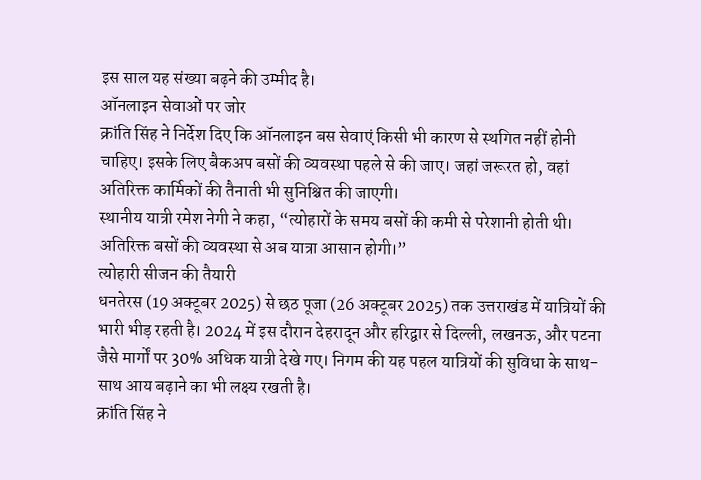इस साल यह संख्या बढ़ने की उम्मीद है।
ऑनलाइन सेवाओं पर जोर
क्रांति सिंह ने निर्देश दिए कि ऑनलाइन बस सेवाएं किसी भी कारण से स्थगित नहीं होनी चाहिए। इसके लिए बैकअप बसों की व्यवस्था पहले से की जाए। जहां जरूरत हो, वहां अतिरिक्त कार्मिकों की तैनाती भी सुनिश्चित की जाएगी।
स्थानीय यात्री रमेश नेगी ने कहा, “त्योहारों के समय बसों की कमी से परेशानी होती थी। अतिरिक्त बसों की व्यवस्था से अब यात्रा आसान होगी।”
त्योहारी सीजन की तैयारी
धनतेरस (19 अक्टूबर 2025) से छठ पूजा (26 अक्टूबर 2025) तक उत्तराखंड में यात्रियों की भारी भीड़ रहती है। 2024 में इस दौरान देहरादून और हरिद्वार से दिल्ली, लखनऊ, और पटना जैसे मार्गों पर 30% अधिक यात्री देखे गए। निगम की यह पहल यात्रियों की सुविधा के साथ-साथ आय बढ़ाने का भी लक्ष्य रखती है।
क्रांति सिंह ने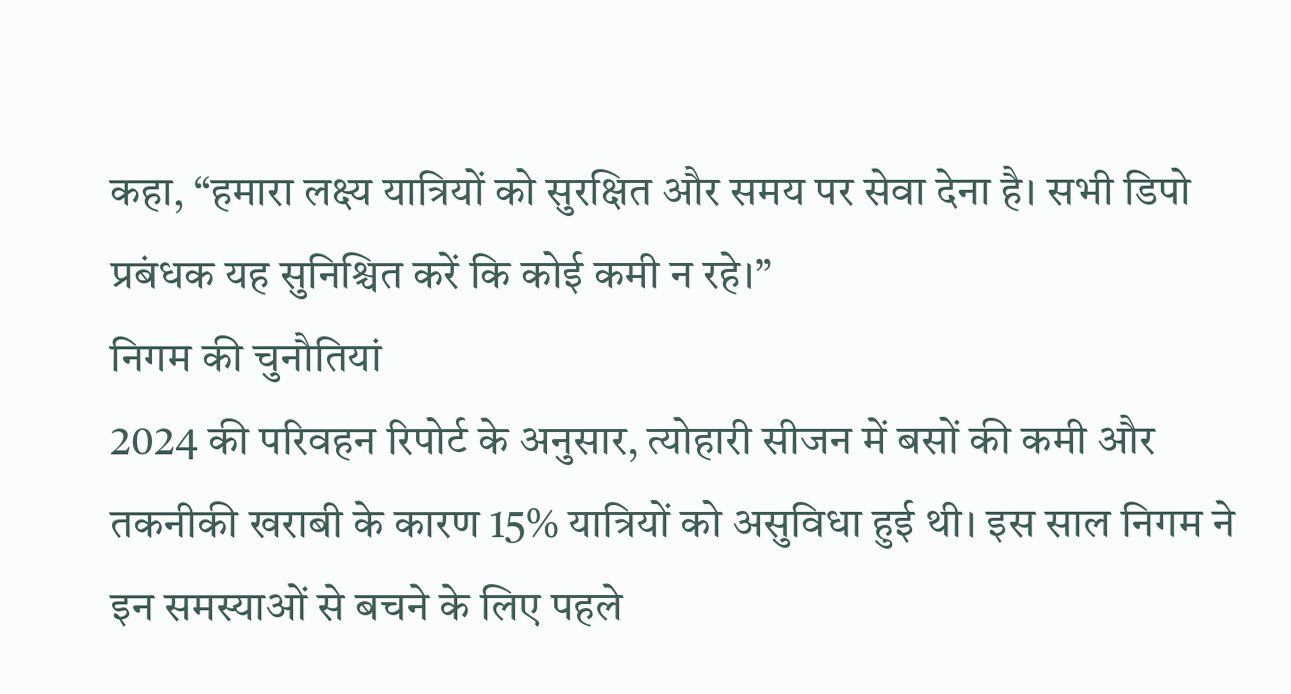कहा, “हमारा लक्ष्य यात्रियों को सुरक्षित और समय पर सेवा देना है। सभी डिपो प्रबंधक यह सुनिश्चित करें कि कोई कमी न रहे।”
निगम की चुनौतियां
2024 की परिवहन रिपोर्ट के अनुसार, त्योहारी सीजन में बसों की कमी और तकनीकी खराबी के कारण 15% यात्रियों को असुविधा हुई थी। इस साल निगम ने इन समस्याओं से बचने के लिए पहले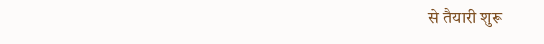से तैयारी शुरू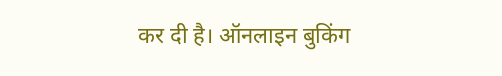कर दी है। ऑनलाइन बुकिंग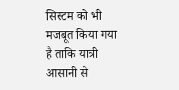सिस्टम को भी मजबूत किया गया है ताकि यात्री आसानी से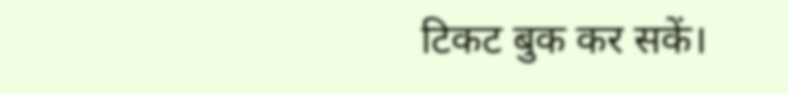टिकट बुक कर सकें।